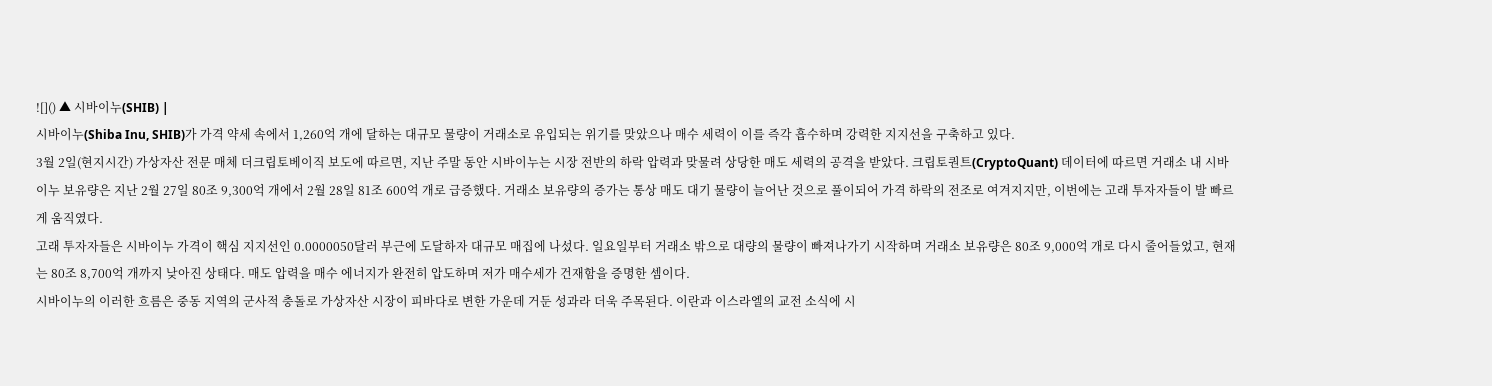![]() ▲ 시바이누(SHIB) |
시바이누(Shiba Inu, SHIB)가 가격 약세 속에서 1,260억 개에 달하는 대규모 물량이 거래소로 유입되는 위기를 맞았으나 매수 세력이 이를 즉각 흡수하며 강력한 지지선을 구축하고 있다.
3월 2일(현지시간) 가상자산 전문 매체 더크립토베이직 보도에 따르면, 지난 주말 동안 시바이누는 시장 전반의 하락 압력과 맞물려 상당한 매도 세력의 공격을 받았다. 크립토퀀트(CryptoQuant) 데이터에 따르면 거래소 내 시바이누 보유량은 지난 2월 27일 80조 9,300억 개에서 2월 28일 81조 600억 개로 급증했다. 거래소 보유량의 증가는 통상 매도 대기 물량이 늘어난 것으로 풀이되어 가격 하락의 전조로 여겨지지만, 이번에는 고래 투자자들이 발 빠르게 움직였다.
고래 투자자들은 시바이누 가격이 핵심 지지선인 0.0000050달러 부근에 도달하자 대규모 매집에 나섰다. 일요일부터 거래소 밖으로 대량의 물량이 빠져나가기 시작하며 거래소 보유량은 80조 9,000억 개로 다시 줄어들었고, 현재는 80조 8,700억 개까지 낮아진 상태다. 매도 압력을 매수 에너지가 완전히 압도하며 저가 매수세가 건재함을 증명한 셈이다.
시바이누의 이러한 흐름은 중동 지역의 군사적 충돌로 가상자산 시장이 피바다로 변한 가운데 거둔 성과라 더욱 주목된다. 이란과 이스라엘의 교전 소식에 시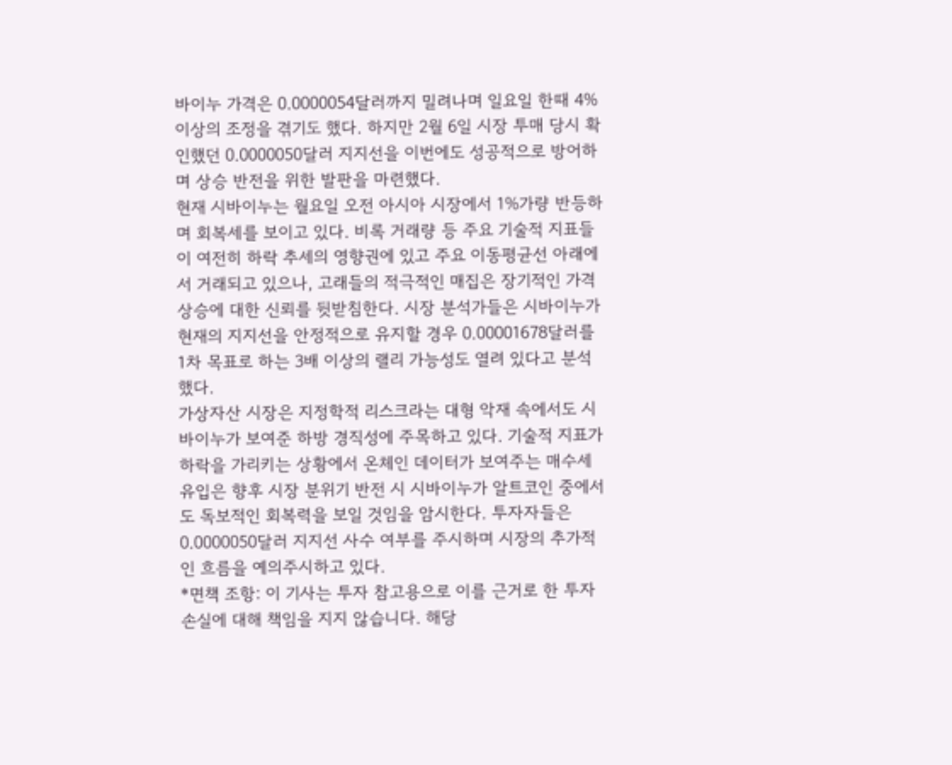바이누 가격은 0.0000054달러까지 밀려나며 일요일 한때 4% 이상의 조정을 겪기도 했다. 하지만 2월 6일 시장 투매 당시 확인했던 0.0000050달러 지지선을 이번에도 성공적으로 방어하며 상승 반전을 위한 발판을 마련했다.
현재 시바이누는 월요일 오전 아시아 시장에서 1%가량 반등하며 회복세를 보이고 있다. 비록 거래량 등 주요 기술적 지표들이 여전히 하락 추세의 영향권에 있고 주요 이동평균선 아래에서 거래되고 있으나, 고래들의 적극적인 매집은 장기적인 가격 상승에 대한 신뢰를 뒷받침한다. 시장 분석가들은 시바이누가 현재의 지지선을 안정적으로 유지할 경우 0.00001678달러를 1차 목표로 하는 3배 이상의 랠리 가능성도 열려 있다고 분석했다.
가상자산 시장은 지정학적 리스크라는 대형 악재 속에서도 시바이누가 보여준 하방 경직성에 주목하고 있다. 기술적 지표가 하락을 가리키는 상황에서 온체인 데이터가 보여주는 매수세 유입은 향후 시장 분위기 반전 시 시바이누가 알트코인 중에서도 독보적인 회복력을 보일 것임을 암시한다. 투자자들은 0.0000050달러 지지선 사수 여부를 주시하며 시장의 추가적인 흐름을 예의주시하고 있다.
*면책 조항: 이 기사는 투자 참고용으로 이를 근거로 한 투자 손실에 대해 책임을 지지 않습니다. 해당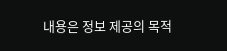내용은 정보 제공의 목적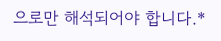으로만 해석되어야 합니다.*